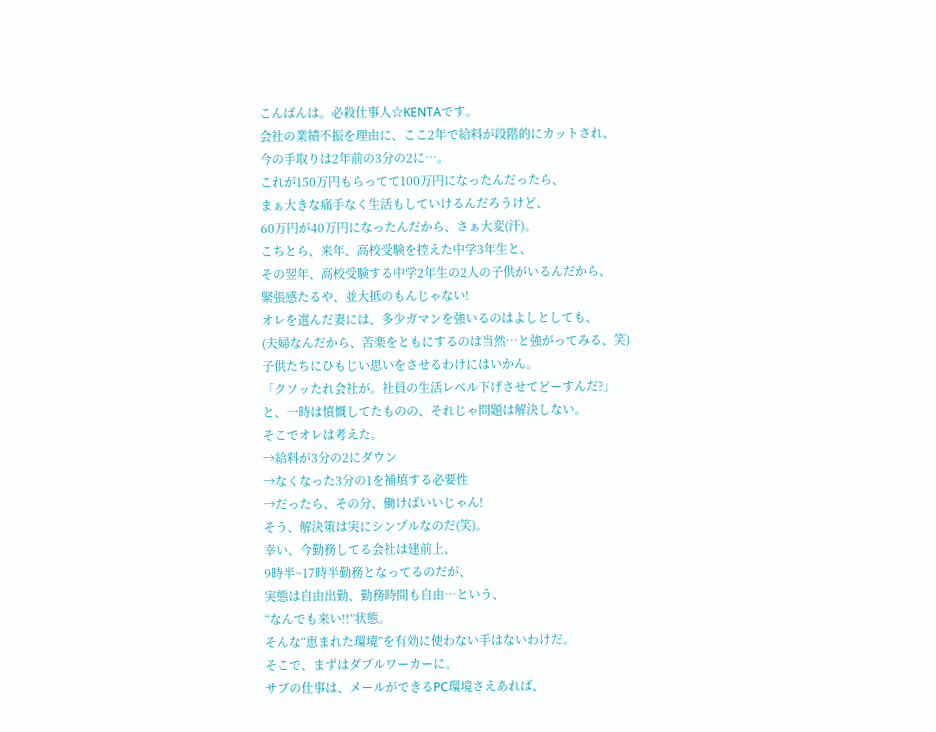こんばんは。必殺仕事人☆KENTAです。
会社の業績不振を理由に、ここ2年で給料が段階的にカットされ、
今の手取りは2年前の3分の2に…。
これが150万円もらってて100万円になったんだったら、
まぁ大きな痛手なく生活もしていけるんだろうけど、
60万円が40万円になったんだから、さぁ大変(汗)。
こちとら、来年、高校受験を控えた中学3年生と、
その翌年、高校受験する中学2年生の2人の子供がいるんだから、
緊張感たるや、並大抵のもんじゃない!
オレを選んだ妻には、多少ガマンを強いるのはよしとしても、
(夫婦なんだから、苦楽をともにするのは当然…と強がってみる、笑)
子供たちにひもじい思いをさせるわけにはいかん。
「クソッたれ会社が。社員の生活レベル下げさせてどーすんだ?」
と、一時は憤慨してたものの、それじゃ問題は解決しない。
そこでオレは考えた。
→給料が3分の2にダウン
→なくなった3分の1を補填する必要性
→だったら、その分、働けばいいじゃん!
そう、解決策は実にシンプルなのだ(笑)。
幸い、今勤務してる会社は建前上、
9時半~17時半勤務となってるのだが、
実態は自由出勤、勤務時間も自由…という、
“なんでも来い!!”状態。
そんな“恵まれた環境”を有効に使わない手はないわけだ。
そこで、まずはダブルワーカーに。
サブの仕事は、メールができるPC環境さえあれば、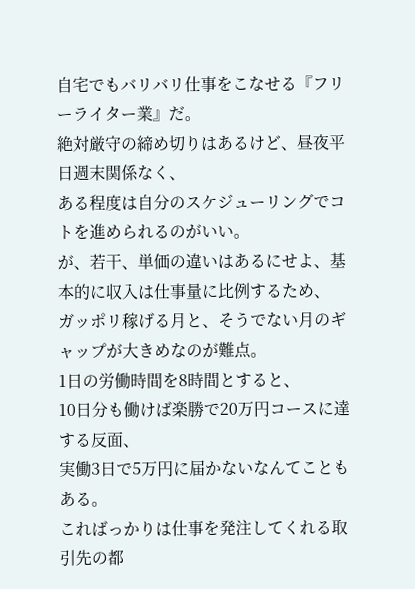自宅でもバリバリ仕事をこなせる『フリーライター業』だ。
絶対厳守の締め切りはあるけど、昼夜平日週末関係なく、
ある程度は自分のスケジューリングでコトを進められるのがいい。
が、若干、単価の違いはあるにせよ、基本的に収入は仕事量に比例するため、
ガッポリ稼げる月と、そうでない月のギャップが大きめなのが難点。
1日の労働時間を8時間とすると、
10日分も働けば楽勝で20万円コースに達する反面、
実働3日で5万円に届かないなんてこともある。
こればっかりは仕事を発注してくれる取引先の都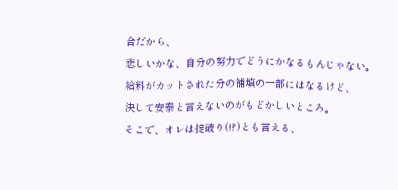合だから、
悲しいかな、自分の努力でどうにかなるもんじゃない。
給料がカットされた分の補填の一部にはなるけど、
決して安泰と言えないのがもどかしいところ。
そこで、オレは掟破り(!?)とも言える、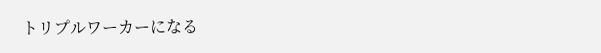トリプルワーカーになる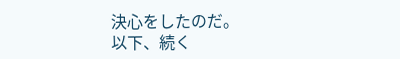決心をしたのだ。
以下、続く